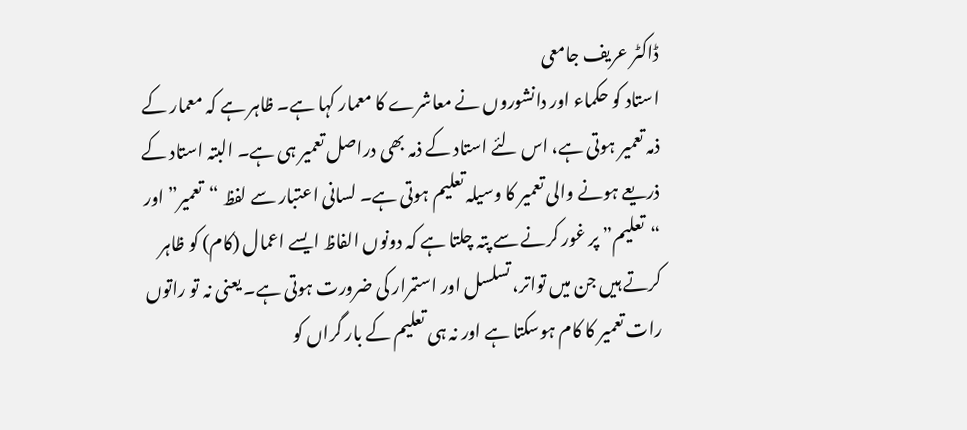ڈاکٹر عریف جامعی
استاد کو حکماء اور دانشوروں نے معاشرے کا معمار کہا ہے۔ ظاہر ہے کہ معمار کے ذمہ تعمیر ہوتی ہے، اس لئے استاد کے ذمہ بھی دراصل تعمیر ہی ہے۔ البتہ استاد کے ذریعے ہونے والی تعمیر کا وسیلہ تعلیم ہوتی ہے۔ لسانی اعتبار سے لفظ “تعمیر” اور “تعلیم” پر غور کرنے سے پتہ چلتا ہے کہ دونوں الفاظ ایسے اعمال (کام) کو ظاہر کرتے ہیں جن میں تواتر، تسلسل اور استمرار کی ضرورت ہوتی ہے۔ یعنی نہ تو راتوں رات تعمیر کا کام ہوسکتا ہے اور نہ ہی تعلیم کے بار گراں کو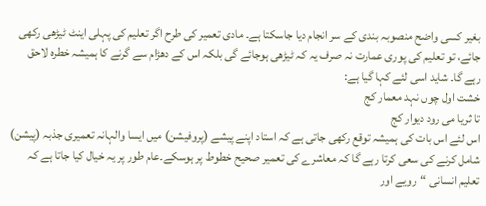بغیر کسی واضح منصوبہ بندی کے سر انجام دیا جاسکتا ہے۔ مادی تعمیر کی طرح اگر تعلیم کی پہلی اینٹ ٹیڑھی رکھی جائے، تو تعلیم کی پوری عمارت نہ صرف یہ کہ ٹیڑھی ہوجائے گی بلکہ اس کے دھڑام سے گرنے کا ہمیشہ خطرہ لاحق رہے گا۔ شاید اسی لئے کہا گیا ہے:
خشت اول چوں نہد معمار کج
تا ثریا می رود دیوار کج
اس لئے اس بات کی ہمیشہ توقع رکھی جاتی ہے کہ استاد اپنے پیشے (پروفیشن) میں ایسا والہانہ تعمیری جذبہ (پیشن) شامل کرنے کی سعی کرتا رہے گا کہ معاشرے کی تعمیر صحیح خطوط پر ہوسکے۔عام طور پر یہ خیال کیا جاتا ہے کہ تعلیم انسانی “رویے اور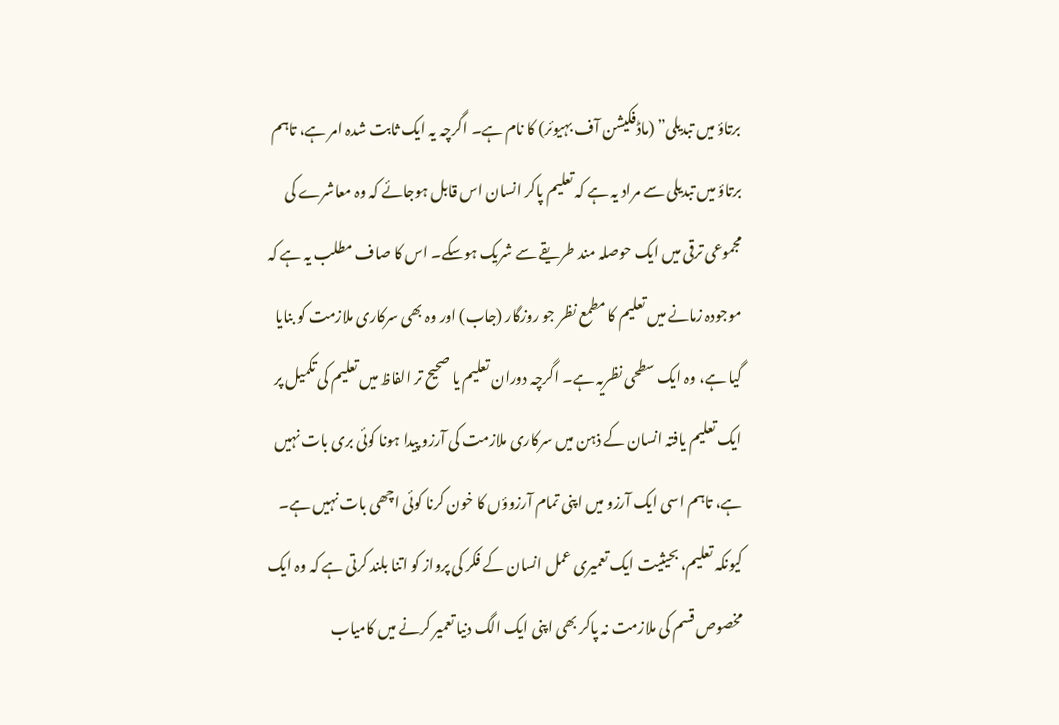برتاؤ میں تبدیلی” (ماڈفکیشن آف بہیوئر) کا نام ہے۔ اگرچہ یہ ایک ثابت شدہ امر ہے، تاہم برتاؤ میں تبدیلی سے مراد یہ ہے کہ تعلیم پاکر انسان اس قابل ہوجائے کہ وہ معاشرے کی مجموعی ترقی میں ایک حوصلہ مند طریقے سے شریک ہوسکے۔ اس کا صاف مطلب یہ ہے کہ موجودہ زمانے میں تعلیم کا مطمع نظر جو روزگار (جاب) اور وہ بھی سرکاری ملازمت کو بنایا گیا ہے، وہ ایک سطحی نظریہ ہے۔ اگرچہ دوران تعلیم یا صحیح تر الفاظ میں تعلیم کی تکمیل پر ایک تعلیم یافتہ انسان کے ذہن میں سرکاری ملازمت کی آرزو پیدا ہونا کوئی بری بات نہیں ہے، تاہم اسی ایک آرزو میں اپنی تمام آرزوؤں کا خون کرنا کوئی اچھی بات نہیں ہے۔ کیونکہ تعلیم، بحیثیت ایک تعمیری عمل انسان کے فکر کی پرواز کو اتنا بلند کرتی ہے کہ وہ ایک مخصوص قسم کی ملازمت نہ پاکر بھی اپنی ایک الگ دنیا تعمیر کرنے میں کامیاب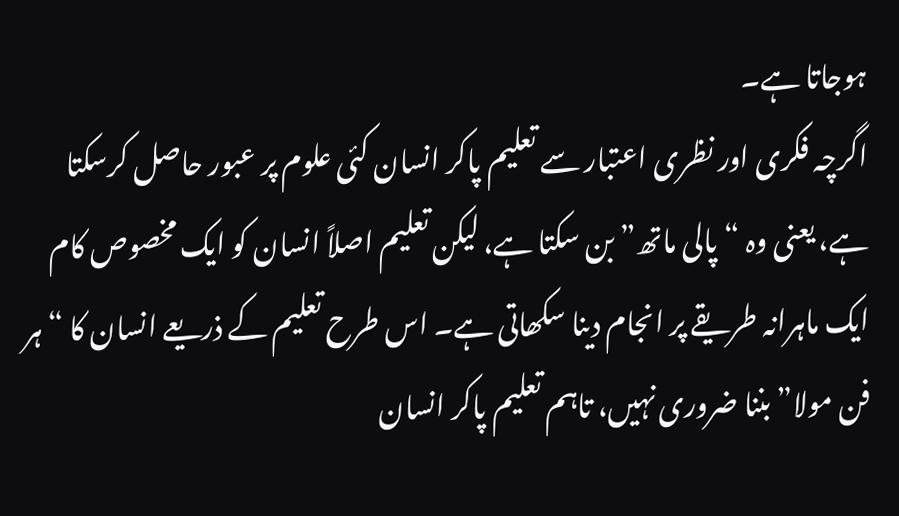ہوجاتا ہے۔
اگرچہ فکری اور نظری اعتبار سے تعلیم پاکر انسان کئی علوم پر عبور حاصل کرسکتا ہے، یعنی وہ “پالی ماتھ” بن سکتا ہے، لیکن تعلیم اصلاً انسان کو ایک مخصوص کام ایک ماہرانہ طریقے پر انجام دینا سکھاتی ہے۔ اس طرح تعلیم کے ذریعے انسان کا “ہر فن مولا” بننا ضروری نہیں، تاہم تعلیم پاکر انسان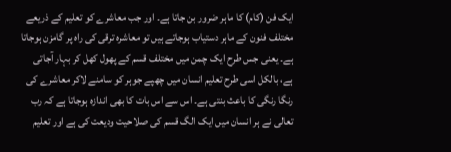ایک فن (کام) کا ماہر ضرور بن جاتا ہے۔ اور جب معاشرے کو تعلیم کے ذریعے مختلف فنون کے ماہر دستیاب ہوجاتے ہیں تو معاشرہ ترقی کی راہ پر گامزن ہوجاتا ہے۔ یعنی جس طرح ایک چمن میں مختلف قسم کے پھول کھل کر بہار آجاتی ہے، بالکل اسی طرح تعلیم انسان میں چھپے جوہر کو سامنے لاکر معاشرے کی رنگا رنگی کا باعث بنتی ہے۔ اس سے اس بات کا بھی اندازہ ہوجاتا ہے کہ رب تعالی نے ہر انسان میں ایک الگ قسم کی صلاحیت ودیعت کی ہے اور تعلیم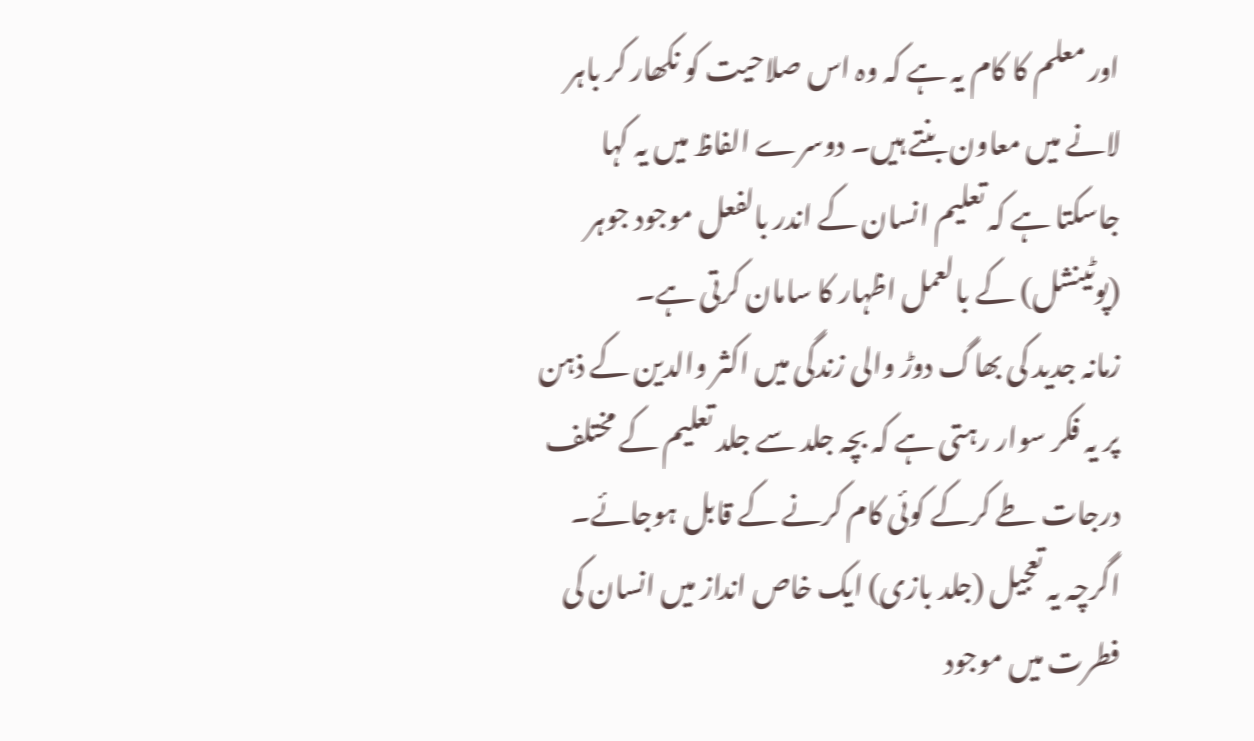اور معلم کا کام یہ ہے کہ وہ اس صلاحیت کو نکھار کر باہر لانے میں معاون بنتے ہیں۔ دوسرے الفاظ میں یہ کہا جاسکتا ہے کہ تعلیم انسان کے اندر بالفعل موجود جوہر (پوٹینشل) کے بالعمل اظہار کا سامان کرتی ہے۔
زمانہ جدید کی بھاگ دوڑ والی زندگی میں اکثر والدین کے ذہن پر یہ فکر سوار رہتی ہے کہ بچہ جلد سے جلد تعلیم کے مختلف درجات طے کرکے کوئی کام کرنے کے قابل ہوجائے۔ اگرچہ یہ تعجیل (جلد بازی) ایک خاص انداز میں انسان کی فطرت میں موجود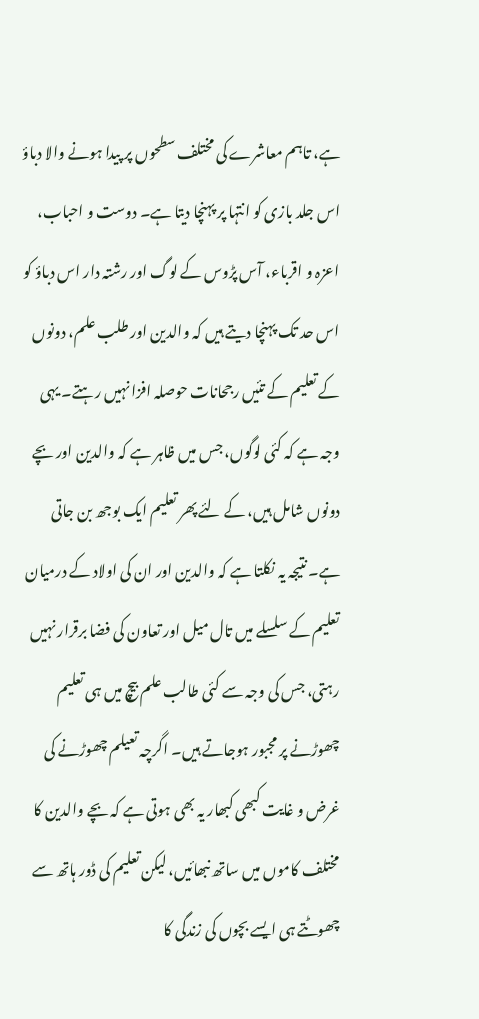ہے، تاہم معاشرے کی مختلف سطحوں پر پیدا ہونے والا دباؤ اس جلد بازی کو انتہا پر پہنچا دیتا ہے۔ دوست و احباب، اعزہ و اقرباء، آس پڑوس کے لوگ اور رشتہ دار اس دباؤ کو اس حد تک پہنچا دیتے ہیں کہ والدین اور طلب علم، دونوں کے تعلیم کے تئیں رجحانات حوصلہ افزا نہیں رہتے۔ یہی وجہ ہے کہ کئی لوگوں، جس میں ظاہر ہے کہ والدین اور بچے دونوں شامل ہیں، کے لئے پھر تعلیم ایک بوجھ بن جاتی ہے۔ نتیجہ یہ نکلتا ہے کہ والدین اور ان کی اولاد کے درمیان تعلیم کے سلسلے میں تال میل اور تعاون کی فضا برقرار نہیں رہتی، جس کی وجہ سے کئی طالب علم بیچ میں ہی تعلیم چھوڑنے پر مجبور ہوجاتے ہیں۔ اگرچہ تعیلم چھوڑنے کی غرض و غایت کبھی کبھار یہ بھی ہوتی ہے کہ بچے والدین کا مختلف کاموں میں ساتھ نبھائیں، لیکن تعلیم کی ڈور ہاتھ سے چھوٹتے ہی ایسے بچوں کی زندگی کا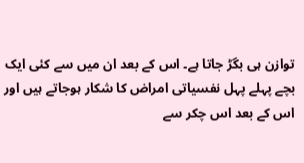توازن ہی بگڑ جاتا ہے۔ اس کے بعد ان میں سے کئی ایک بچے پہلے پہل نفسیاتی امراض کا شکار ہوجاتے ہیں اور اس کے بعد اس چکر سے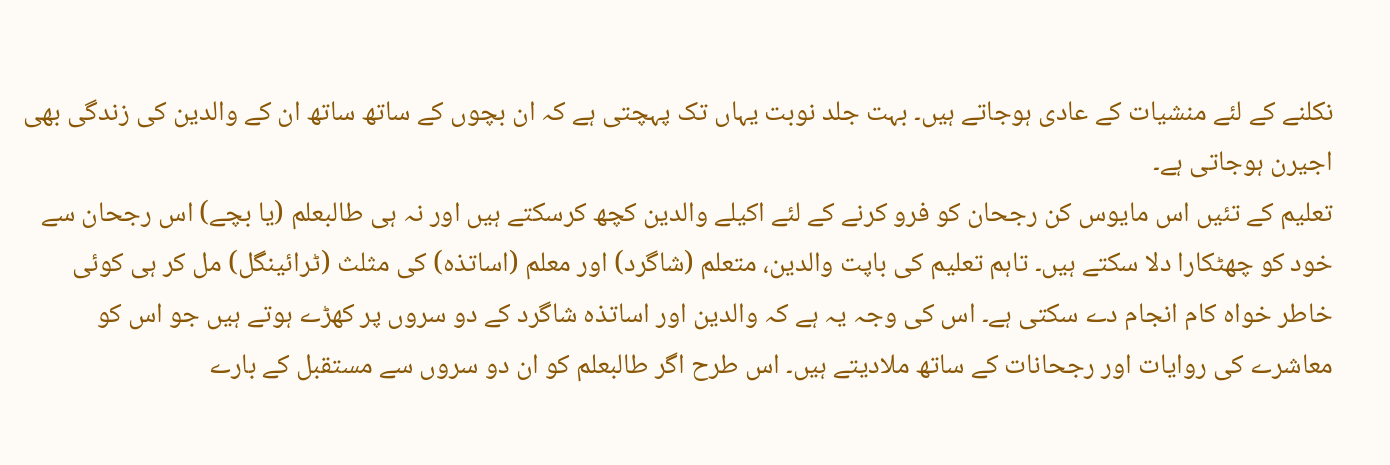نکلنے کے لئے منشیات کے عادی ہوجاتے ہیں۔ بہت جلد نوبت یہاں تک پہچتی ہے کہ ان بچوں کے ساتھ ساتھ ان کے والدین کی زندگی بھی اجیرن ہوجاتی ہے۔
تعلیم کے تئیں اس مایوس کن رجحان کو فرو کرنے کے لئے اکیلے والدین کچھ کرسکتے ہیں اور نہ ہی طالبعلم (یا بچے) اس رجحان سے خود کو چھٹکارا دلا سکتے ہیں۔ تاہم تعلیم کی باپت والدین، متعلم (شاگرد) اور معلم (اساتذہ) کی مثلث (ٹرائینگل) مل کر ہی کوئی خاطر خواہ کام انجام دے سکتی ہے۔ اس کی وجہ یہ ہے کہ والدین اور اساتذہ شاگرد کے دو سروں پر کھڑے ہوتے ہیں جو اس کو معاشرے کی روایات اور رجحانات کے ساتھ ملادیتے ہیں۔ اس طرح اگر طالبعلم کو ان دو سروں سے مستقبل کے بارے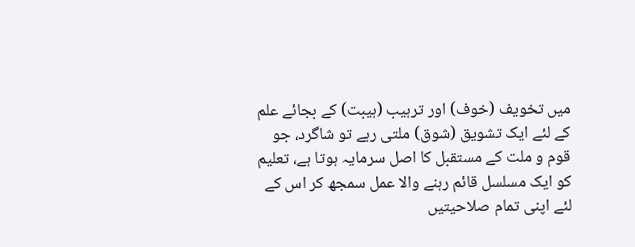میں تخویف (خوف) اور ترہیب (ہیبت) کے بجائے علم کے لئے ایک تشویق (شوق) ملتی رہے تو شاگرد، جو قوم و ملت کے مستقبل کا اصل سرمایہ ہوتا ہے، تعلیم کو ایک مسلسل قائم رہنے والا عمل سمجھ کر اس کے لئے اپنی تمام صلاحیتیں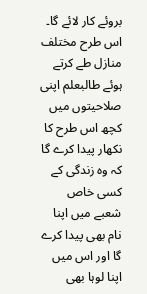بروئے کار لائے گا۔ اس طرح مختلف منازل طے کرتے ہوئے طالبعلم اپنی صلاحیتوں میں کچھ اس طرح کا نکھار پیدا کرے گا کہ وہ زندگی کے کسی خاص شعبے میں اپنا نام بھی پیدا کرے گا اور اس میں اپنا لوہا بھی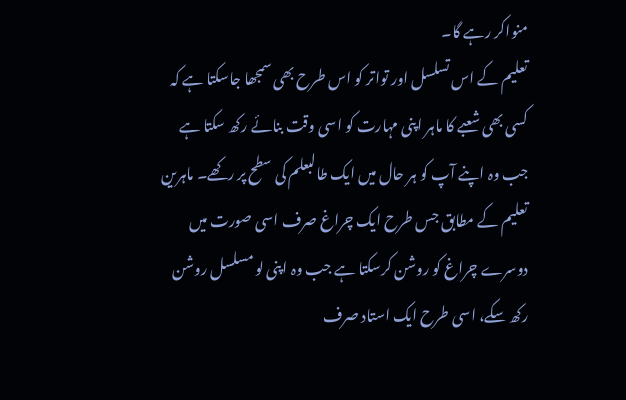منواکر رہے گا۔
تعلیم کے اس تسلسل اور تواتر کو اس طرح بھی سمجھا جاسکتا ہے کہ کسی بھی شعبے کا ماہر اپنی مہارت کو اسی وقت بنائے رکھ سکتا ہے جب وہ اپنے آپ کو ہر حال میں ایک طالبعلم کی سطح پر رکھے۔ ماہرین تعلیم کے مطابق جس طرح ایک چراغ صرف اسی صورت میں دوسرے چراغ کو روشن کرسکتا ہے جب وہ اپنی لو مسلسل روشن رکھ سکے، اسی طرح ایک استاد صرف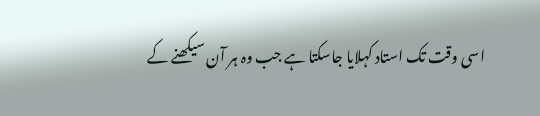اسی وقت تک استاد کہلایا جاسکتا ہے جب وہ ہر آن سیکھنے کے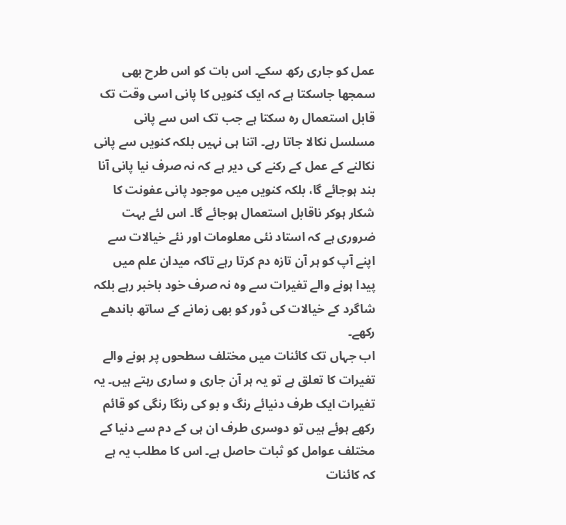عمل کو جاری رکھ سکے۔ اس بات کو اس طرح بھی سمجھا جاسکتا ہے کہ ایک کنویں کا پانی اسی وقت تک قابل استعمال رہ سکتا ہے جب تک اس سے پانی مسلسل نکالا جاتا رہے۔ اتنا ہی نہیں بلکہ کنویں سے پانی نکالنے کے عمل کے رکنے کی دیر ہے کہ نہ صرف نیا پانی آنا بند ہوجائے گا، بلکہ کنویں میں موجود پانی عفونت کا شکار ہوکر ناقابل استعمال ہوجائے گا۔ اس لئے بہت ضروری ہے کہ استاد نئی معلومات اور نئے خیالات سے اپنے آپ کو ہر آن تازہ دم کرتا رہے تاکہ میدان علم میں پیدا ہونے والے تغیرات سے وہ نہ صرف خود باخبر رہے بلکہ شاگرد کے خیالات کی ڈور کو بھی زمانے کے ساتھ باندھے رکھے۔
اب جہاں تک کائنات میں مختلف سطحوں پر ہونے والے تغیرات کا تعلق ہے تو یہ ہر آن جاری و ساری رہتے ہیں۔ یہ تغیرات ایک طرف دنیائے رنگ و بو کی رنگا رنگی کو قائم رکھے ہوئے ہیں تو دوسری طرف ان ہی کے دم سے دنیا کے مختلف عوامل کو ثبات حاصل ہے۔ اس کا مطلب یہ ہے کہ کائنات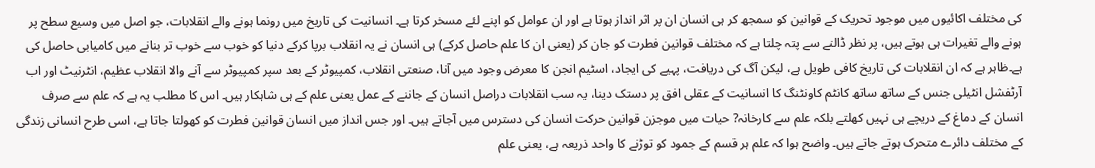کی مختلف اکائیوں میں موجود تحریک کے قوانین کو سمجھ کر ہی انسان ان پر اثر انداز ہوتا ہے اور ان عوامل کو اپنے لئے مسخر کرتا ہے۔ انسانیت کی تاریخ میں رونما ہونے والے انقلابات، جو اصل میں وسیع سطح پر ہونے والے تغیرات ہی ہوتے ہیں، پر نظر ڈالنے سے پتہ چلتا ہے کہ مختلف قوانین فطرت کو جان کر (یعنی ان کا علم حاصل کرکے) ہی انسان نے یہ انقلاب برپا کرکے دنیا کو خوب سے خوب تر بنانے میں کامیابی حاصل کی ہے۔ظاہر ہے کہ ان انقلابات کی تاریخ کافی طویل ہے، لیکن آگ کی دریافت، پہیے کی ایجاد، اسٹیم انجن کا معرض وجود میں آنا، صنعتی انقلاب، کمپیوٹر کے بعد سپر کمپیوٹر سے آنے والا انقلاب عظیم، انٹرنیٹ اور اب آرٹفشل انٹیلی جنس کے ساتھ ساتھ کانٹم کاونٹنگ کا انسانیت کے عقلی افق پر دستک دینا، یہ سب انقلابات دراصل انسان کے جاننے کے عمل یعنی علم کے ہی شاہکار ہیں۔ اس کا مطلب یہ ہے کہ علم سے صرف انسان کے دماغ کے دریچے ہی نہیں کھلتے بلکہ علم سے کارخانہ? حیات میں موجزن قوانین حرکت انسان کی دسترس میں آجاتے ہیں۔ اور جس انداز میں انسان قوانین فطرت کو کھولتا جاتا ہے، اسی طرح انسانی زندگی کے مختلف دائرے متحرک ہوتے جاتے ہیں۔ واضح ہوا کہ علم ہر قسم کے جمود کو توڑنے کا واحد ذریعہ ہے، یعنی علم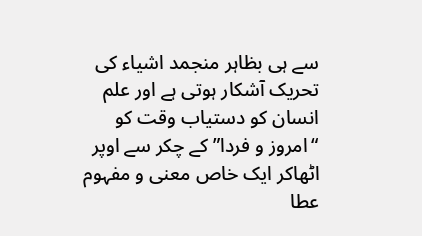سے ہی بظاہر منجمد اشیاء کی تحریک آشکار ہوتی ہے اور علم انسان کو دستیاب وقت کو “امروز و فردا” کے چکر سے اوپر اٹھاکر ایک خاص معنی و مفہوم عطا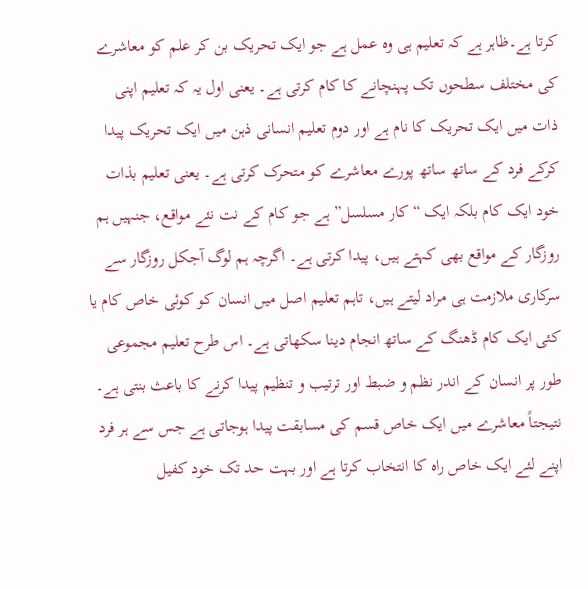کرتا ہے۔ظاہر ہے کہ تعلیم ہی وہ عمل ہے جو ایک تحریک بن کر علم کو معاشرے کی مختلف سطحوں تک پہنچانے کا کام کرتی ہے۔ یعنی اول یہ کہ تعلیم اپنی ذات میں ایک تحریک کا نام ہے اور دوم تعلیم انسانی ذہن میں ایک تحریک پیدا کرکے فرد کے ساتھ ساتھ پورے معاشرے کو متحرک کرتی ہے۔ یعنی تعلیم بذات خود ایک کام بلکہ ایک “کار مسلسل” ہے جو کام کے نت نئے مواقع، جنہیں ہم روزگار کے مواقع بھی کہتے ہیں، پیدا کرتی ہے۔ اگرچہ ہم لوگ آجکل روزگار سے سرکاری ملازمت ہی مراد لیتے ہیں، تاہم تعلیم اصل میں انسان کو کوئی خاص کام یا کئی ایک کام ڈھنگ کے ساتھ انجام دینا سکھاتی ہے۔ اس طرح تعلیم مجموعی طور پر انسان کے اندر نظم و ضبط اور ترتیب و تنظیم پیدا کرنے کا باعث بنتی ہے۔ نتیجتاً معاشرے میں ایک خاص قسم کی مسابقت پیدا ہوجاتی ہے جس سے ہر فرد اپنے لئے ایک خاص راہ کا انتخاب کرتا ہے اور بہت حد تک خود کفیل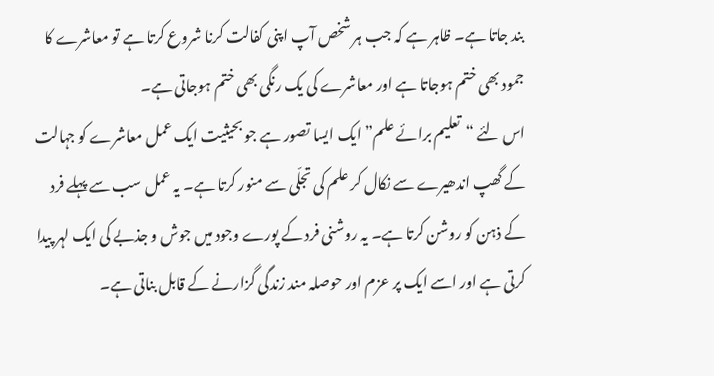بند جاتا ہے۔ ظاہر ہے کہ جب ہر شخص آپ اپنی کفالت کرنا شروع کرتا ہے تو معاشرے کا جمود بھی ختم ہوجاتا ہے اور معاشرے کی یک رنگی بھی ختم ہوجاتی ہے۔
اس لئے “تعلیم برائے علم” ایک ایسا تصور ہے جو بحیثیت ایک عمل معاشرے کو جہالت کے گھپ اندھیرے سے نکال کر علم کی تجلّی سے منور کرتا ہے۔ یہ عمل سب سے پہلے فرد کے ذہن کو روشن کرتا ہے۔ یہ روشنی فرد کے پورے وجود میں جوش و جذبے کی ایک لہر پیدا کرتی ہے اور اسے ایک پر عزم اور حوصلہ مند زندگی گزارنے کے قابل بناتی ہے۔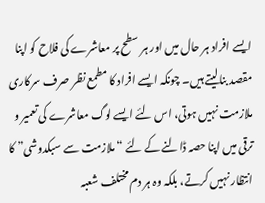ایسے افراد ہر حال میں اور ہر سطح پر معاشرے کی فلاح کو اپنا مقصد بنالیتے ہیں۔ چونکہ ایسے افراد کا مطمع نظر صرف سرکاری ملازمت نہیں ہوتی، اس لئے ایسے لوگ معاشرے کی تعمیر و ترقی میں اپنا حصہ ڈالنے کے لئے “ملازمت سے سبکدوشی” کا انتظار نہیں کرتے، بلکہ وہ ہر دم مختلف شعبہ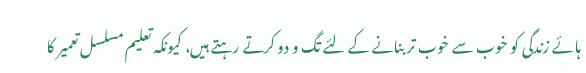ہائے زندگی کو خوب سے خوب تر بنانے کے لئے تگ و دو کرتے رہتے ہیں، کیونکہ تعلیم مسلسل تعمیر کا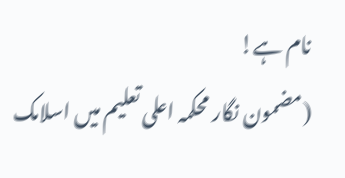نام ہے!
(مضمون نگار محکمہ اعلی تعلیم میں اسلامک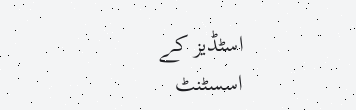اسٹڈیز کے اسسٹنٹ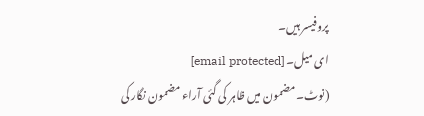پروفیسر ہیں۔
ای میل۔ [email protected]
(نوٹ۔ مضمون میں ظاہر کی گئی آراء مضمون نگار کی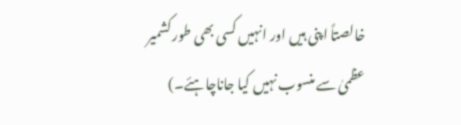خالصتاً اپنی ہیں اور انہیں کسی بھی طور کشمیر عظمیٰ سے منسوب نہیں کیا جاناچاہئے۔)